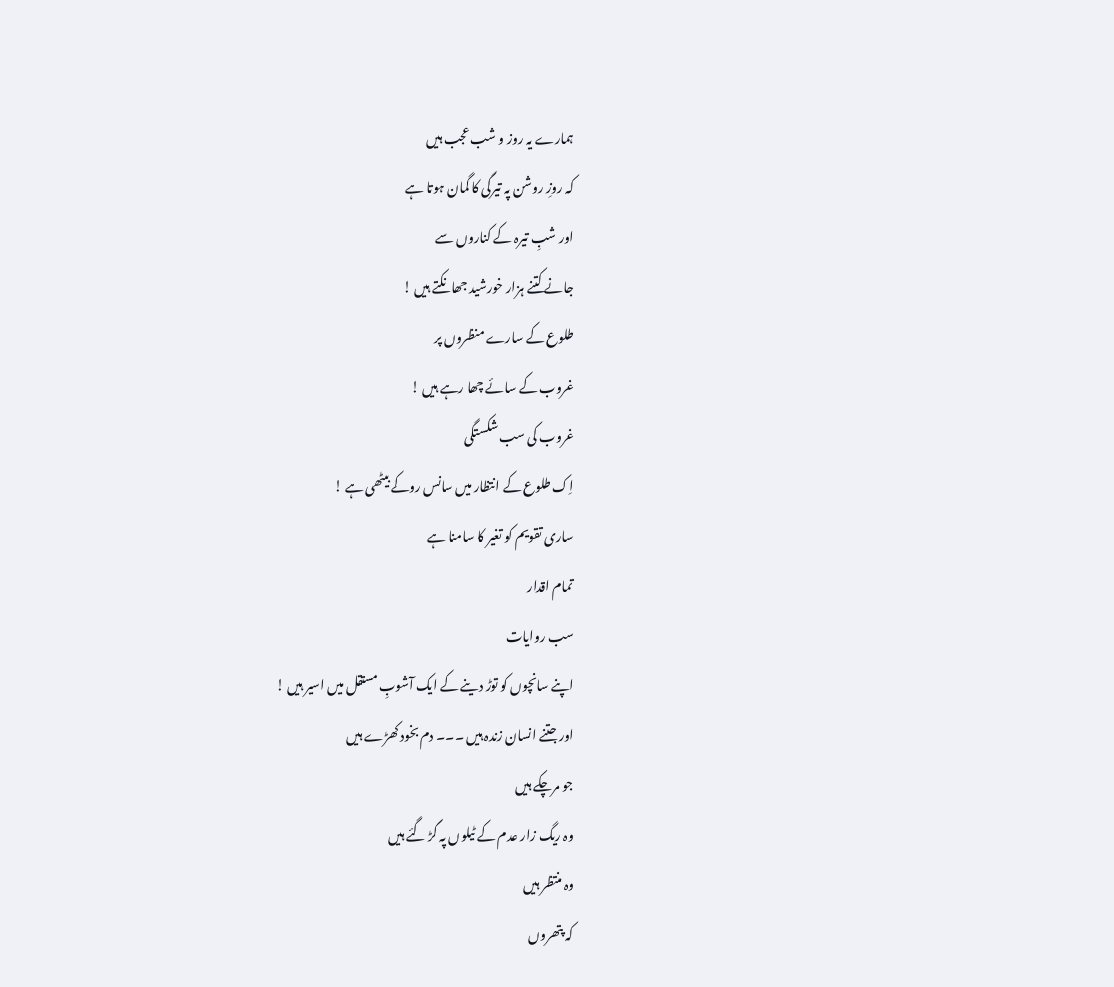ہمارے یہ روز و شب عجب ہیں
کہ روزِ روشن پہ تیرگی کا گمان ہوتا ہے
اور شبِ تیرہ کے کناروں سے
جانے کتنے ہزار خورشید جھانکتے ہیں !
طلوع کے سارے منظروں پر
غروب کے سائے چھا رہے ہیں !
غروب کی سب شکستگی
اِک طلوع کے انتظار میں سانس روکے بیٹھی ہے !
ساری تقویم کو تغیر کا سامنا ہے
تمام اقدار
سب روایات
اپنے سانچوں کو توڑ دینے کے ایک آشوبِ مستقل میں اسیر ہیں !
اور جتنے انسان زندہ ہیں ۔۔۔ دم بخود کھڑے ہیں
جو مرچکے ہیں
وہ ریگ زار عدم کے ٹیلوں پہ گڑ گئے ہیں
وہ منتظر ہیں
کہ پتھروں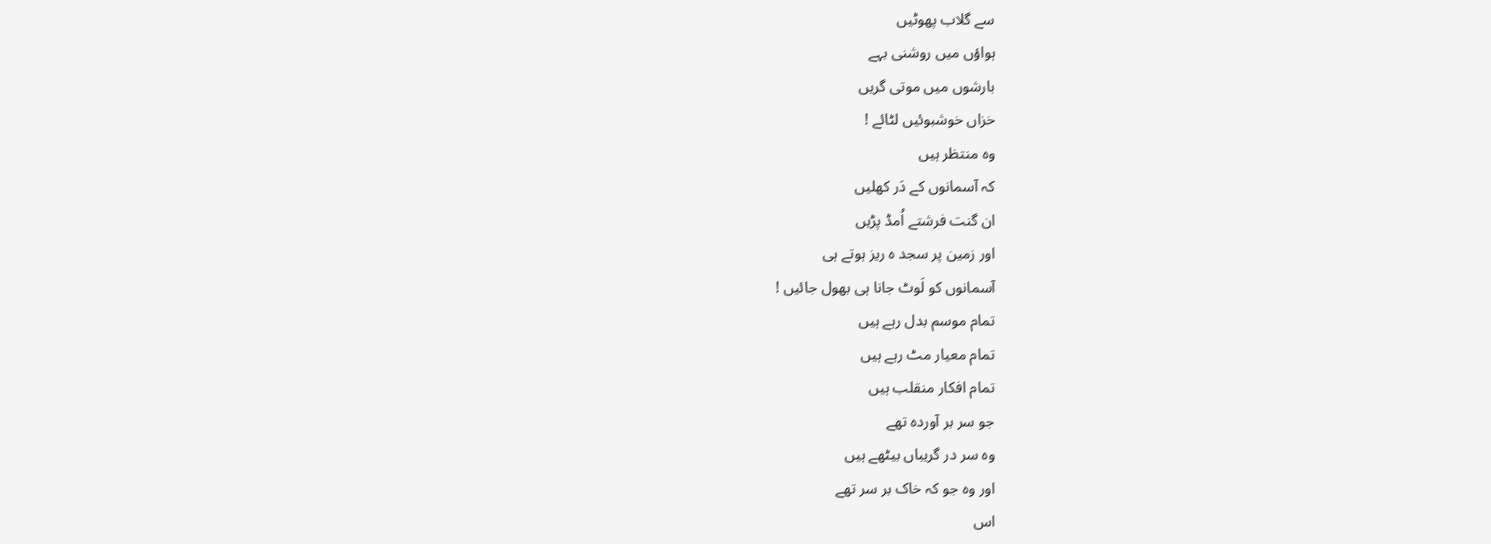سے گلاب پھوٹیں
ہواؤں میں روشنی بہے
بارشوں میں موتی گریں
خزاں خوشبوئیں لٹائے !
وہ منتظر ہیں
کہ آسمانوں کے دَر کھلیں
ان گنت فرشتے اُمڈ پڑیں
اور زمین پر سجد ہ ریز ہوتے ہی
آسمانوں کو لَوٹ جانا ہی بھول جائیں !
تمام موسم بدل رہے ہیں
تمام معیار مٹ رہے ہیں
تمام افکار منقلب ہیں
جو سر بر آوردہ تھے
وہ سر در گریباں بیٹھے ہیں
اور وہ جو کہ خاک بر سر تھے
اس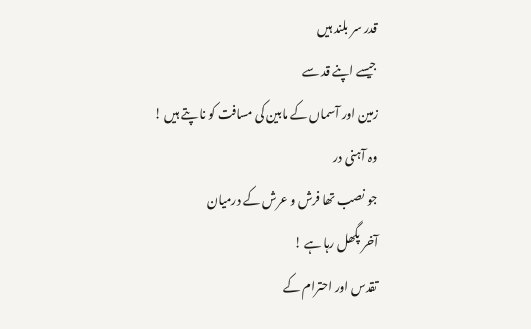قدر سر بلند ہیں
جیسے اپنے قد سے
زمین اور آسماں کے مابین کی مسافت کو نا پتے ہیں !
وہ آہنی در
جو نصب تھا فرش و عرش کے درمیان
آخر پگھل رہا ہے !
تقدس اور احترام کے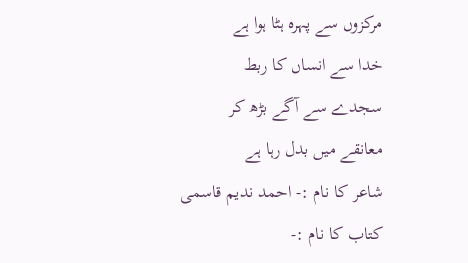مرکزوں سے پہرہ ہٹا ہوا ہے
خدا سے انساں کا ربط
سجدے سے آگے بڑھ کر
معانقے میں بدل رہا ہے
شاعر کا نام :- احمد ندیم قاسمی
کتاب کا نام :-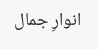انوارِ جمال